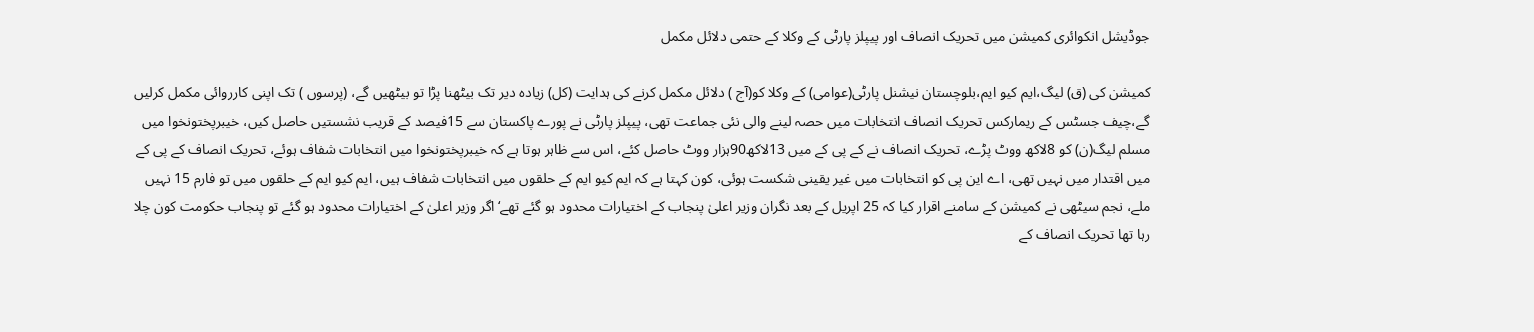جوڈیشل انکوائری کمیشن میں تحریک انصاف اور پیپلز پارٹی کے وکلا کے حتمی دلائل مکمل

کمیشن کی (ق) لیگ،ایم کیو ایم،بلوچستان نیشنل پارٹی(عوامی) کے وکلا کو(آج ) دلائل مکمل کرنے کی ہدایت (کل) زیادہ دیر تک بیٹھنا پڑا تو بیٹھیں گے، (پرسوں ) تک اپنی کارروائی مکمل کرلیں گے،چیف جسٹس کے ریمارکس تحریک انصاف انتخابات میں حصہ لینے والی نئی جماعت تھی، پیپلز پارٹی نے پورے پاکستان سے 15فیصد کے قریب نشستیں حاصل کیں، خیبرپختونخوا میں مسلم لیگ(ن) کو 8لاکھ ووٹ پڑے، تحریک انصاف نے کے پی کے میں 13لاکھ90ہزار ووٹ حاصل کئے، اس سے ظاہر ہوتا ہے کہ خیبرپختونخوا میں انتخابات شفاف ہوئے، تحریک انصاف کے پی کے میں اقتدار میں نہیں تھی، اے این پی کو انتخابات میں غیر یقینی شکست ہوئی، کون کہتا ہے کہ ایم کیو ایم کے حلقوں میں انتخابات شفاف ہیں، ایم کیو ایم کے حلقوں میں تو فارم 15 نہیں ملے، نجم سیٹھی نے کمیشن کے سامنے اقرار کیا کہ 25 اپریل کے بعد نگران وزیر اعلیٰ پنجاب کے اختیارات محدود ہو گئے تھے‘ اگر وزیر اعلیٰ کے اختیارات محدود ہو گئے تو پنجاب حکومت کون چلا رہا تھا تحریک انصاف کے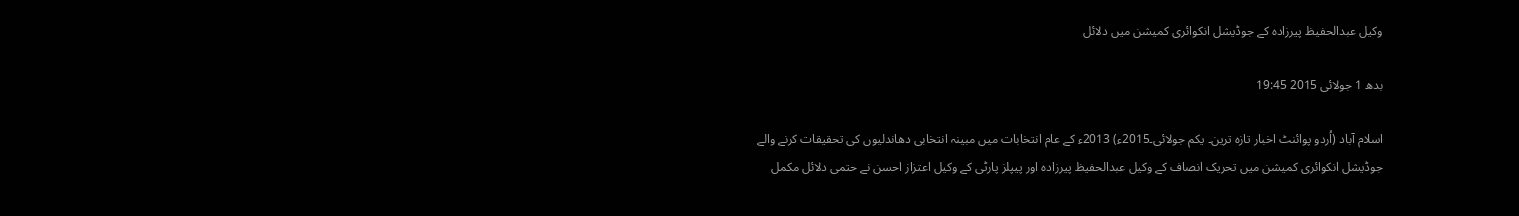وکیل عبدالحفیظ پیرزادہ کے جوڈیشل انکوائری کمیشن میں دلائل

بدھ 1 جولائی 2015 19:45

اسلام آباد (اُردو پوائنٹ اخبار تازہ ترین۔ یکم جولائی۔2015ء) 2013ء کے عام انتخابات میں مبینہ انتخابی دھاندلیوں کی تحقیقات کرنے والے جوڈیشل انکوائری کمیشن میں تحریک انصاف کے وکیل عبدالحفیظ پیرزادہ اور پیپلز پارٹی کے وکیل اعتزاز احسن نے حتمی دلائل مکمل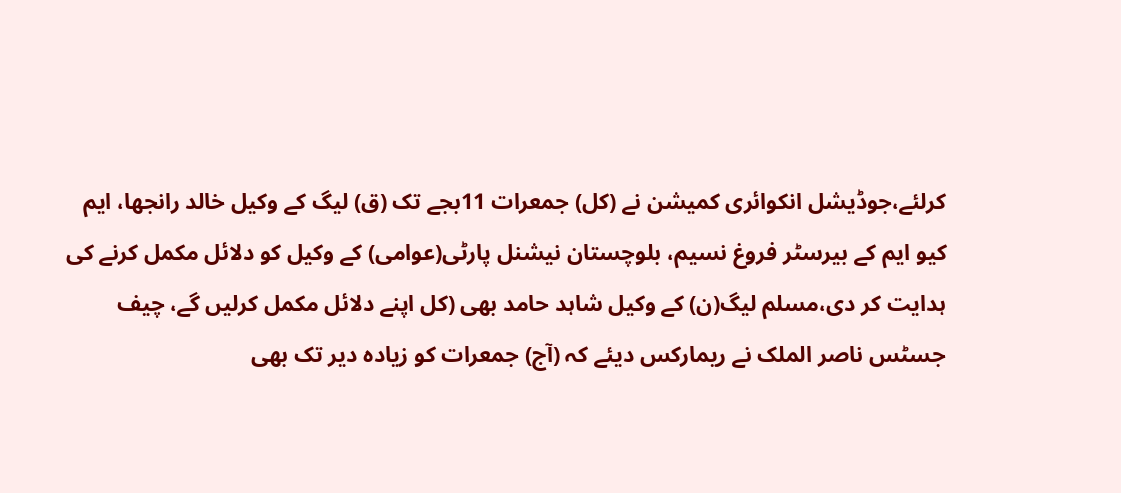کرلئے،جوڈیشل انکوائری کمیشن نے (کل) جمعرات 11بجے تک (ق) لیگ کے وکیل خالد رانجھا، ایم کیو ایم کے بیرسٹر فروغ نسیم، بلوچستان نیشنل پارٹی(عوامی) کے وکیل کو دلائل مکمل کرنے کی ہدایت کر دی،مسلم لیگ(ن) کے وکیل شاہد حامد بھی (کل اپنے دلائل مکمل کرلیں گے، چیف جسٹس ناصر الملک نے ریمارکس دیئے کہ (آج) جمعرات کو زیادہ دیر تک بھی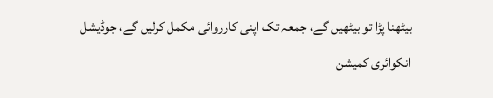بیٹھنا پڑا تو بیٹھیں گے، جمعہ تک اپنی کارروائی مکمل کرلیں گے، جوڈیشل انکوائری کمیشن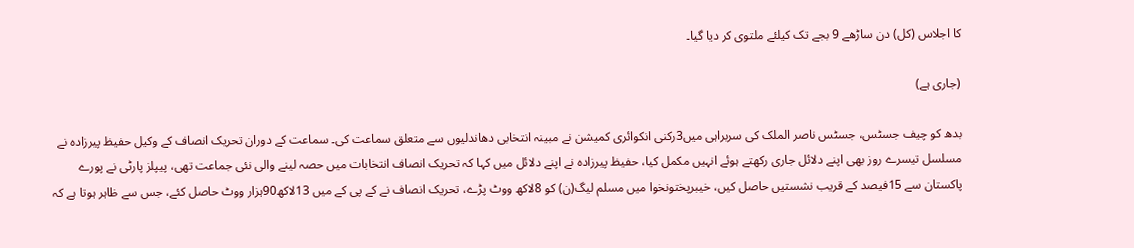کا اجلاس (کل) دن ساڑھے 9 بجے تک کیلئے ملتوی کر دیا گیا۔

(جاری ہے)

بدھ کو چیف جسٹس، جسٹس ناصر الملک کی سربراہی میں3رکنی انکوائری کمیشن نے مبینہ انتخابی دھاندلیوں سے متعلق سماعت کی۔ سماعت کے دوران تحریک انصاف کے وکیل حفیظ پیرزادہ نے مسلسل تیسرے روز بھی اپنے دلائل جاری رکھتے ہوئے انہیں مکمل کیا، حفیظ پیرزادہ نے اپنے دلائل میں کہا کہ تحریک انصاف انتخابات میں حصہ لینے والی نئی جماعت تھی، پیپلز پارٹی نے پورے پاکستان سے 15فیصد کے قریب نشستیں حاصل کیں، خیبرپختونخوا میں مسلم لیگ(ن) کو 8لاکھ ووٹ پڑے، تحریک انصاف نے کے پی کے میں 13لاکھ90ہزار ووٹ حاصل کئے، جس سے ظاہر ہوتا ہے کہ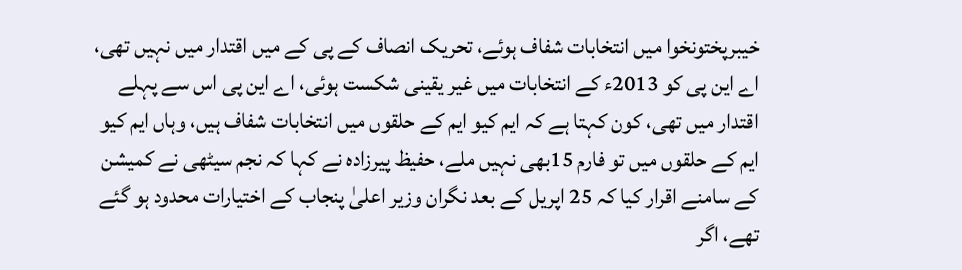خیبرپختونخوا میں انتخابات شفاف ہوئے، تحریک انصاف کے پی کے میں اقتدار میں نہیں تھی، اے این پی کو 2013ء کے انتخابات میں غیر یقینی شکست ہوئی، اے این پی اس سے پہلے اقتدار میں تھی، کون کہتا ہے کہ ایم کیو ایم کے حلقوں میں انتخابات شفاف ہیں، وہاں ایم کیو ایم کے حلقوں میں تو فارم 15بھی نہیں ملے، حفیظ پیرزادہ نے کہا کہ نجم سیٹھی نے کمیشن کے سامنے اقرار کیا کہ 25 اپریل کے بعد نگران وزیر اعلیٰ پنجاب کے اختیارات محدود ہو گئے تھے، اگر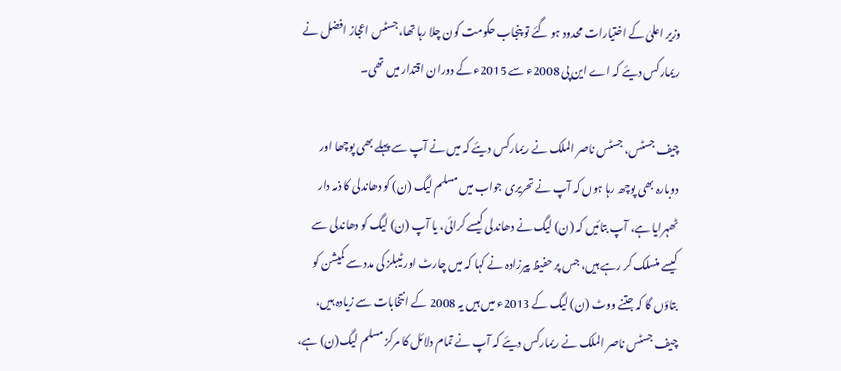وزیر اعلیٰ کے اختیارات محدود ہو گئے تو پنجاب حکومت کون چلا رہا تھا، جسٹس اعجاز افضل نے ریمارکس دیئے کہ اے این پی 2008ء سے 2015ء کے دوران اقتدار میں تھی۔

چیف جسٹس، جسٹس ناصر الملک نے ریمارکس دیئے کہ میں نے آپ سے پہلے بھی پوچھا اور دوبارہ بھی پوچھ رہا ہوں کہ آپ نے تحریری جواب میں مسلم لیگ (ن) کو دھاندلی کا ذمہ دار ٹھہرایا ہے، آپ بتائیں کہ (ن) لیگ نے دھاندلی کیسے کرائی، یا آپ (ن) لیگ کو دھاندلی سے کیسے منسلک کر رہے ہیں، جس پر حفیظ پیرزادہ نے کہا کہ میں چارٹ اور ٹیبلز کی مدد سے کمیشن کو بتاؤں گا کہ جتنے ووٹ (ن) لیگ کے 2013ء میں ہیں یہ 2008 کے انتخابات سے زیادہ ہیں، چیف جسٹس ناصر الملک نے ریمارکس دیئے کہ آپ نے تمام دلائل کا مرکز مسلم لیگ(ن) ہے،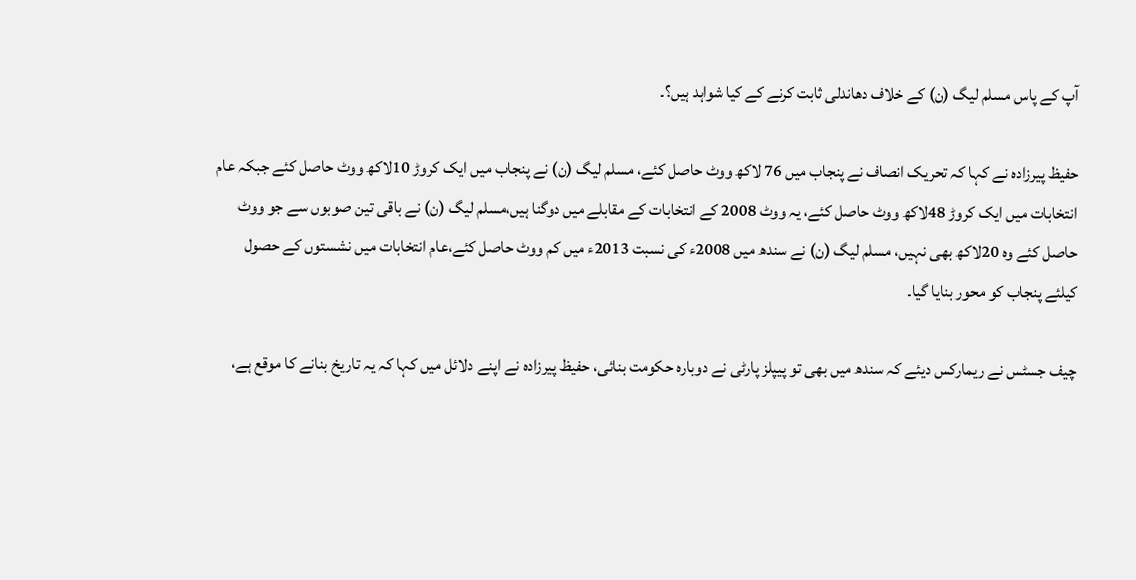آپ کے پاس مسلم لیگ (ن) کے خلاف دھاندلی ثابت کرنے کے کیا شواہد ہیں؟۔

حفیظ پیرزادہ نے کہا کہ تحریک انصاف نے پنجاب میں 76 لاکھ ووٹ حاصل کئے، مسلم لیگ (ن) نے پنجاب میں ایک کروڑ 10لاکھ ووٹ حاصل کئے جبکہ عام انتخابات میں ایک کروڑ 48لاکھ ووٹ حاصل کئے، یہ ووٹ 2008 کے انتخابات کے مقابلے میں دوگنا ہیں،مسلم لیگ (ن) نے باقی تین صوبوں سے جو ووٹ حاصل کئے وہ 20لاکھ بھی نہیں، مسلم لیگ (ن) نے سندھ میں 2008ء کی نسبت 2013ء میں کم ووٹ حاصل کئے،عام انتخابات میں نشستوں کے حصول کیلئے پنجاب کو محور بنایا گیا۔

چیف جسٹس نے ریمارکس دیئے کہ سندھ میں بھی تو پیپلز پارٹی نے دوبارہ حکومت بنائی، حفیظ پیرزادہ نے اپنے دلائل میں کہا کہ یہ تاریخ بنانے کا موقع ہے،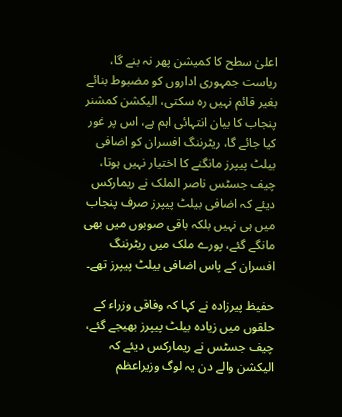اعلیٰ سطح کا کمیشن پھر نہ بنے گا، ریاست جمہوری اداروں کو مضبوط بنائے بغیر قائم نہیں رہ سکتی، الیکشن کمشنر پنجاب کا بیان انتہائی اہم ہے، اس پر غور کیا جائے گا، ریٹرننگ افسران کو اضافی بیلٹ پیپرز مانگنے کا اختیار نہیں ہوتا، چیف جسٹس ناصر الملک نے ریمارکس دیئے کہ اضافی بیلٹ پیپرز صرف پنجاب میں ہی نہیں بلکہ باقی صوبوں میں بھی مانگے گئے، پورے ملک میں ریٹرننگ افسران کے پاس اضافی بیلٹ پیپرز تھے۔

حفیظ پیرزادہ نے کہا کہ وفاقی وزراء کے حلقوں میں زیادہ بیلٹ پیپرز بھیجے گئے، چیف جسٹس نے ریمارکس دیئے کہ الیکشن والے دن یہ لوگ وزیراعظم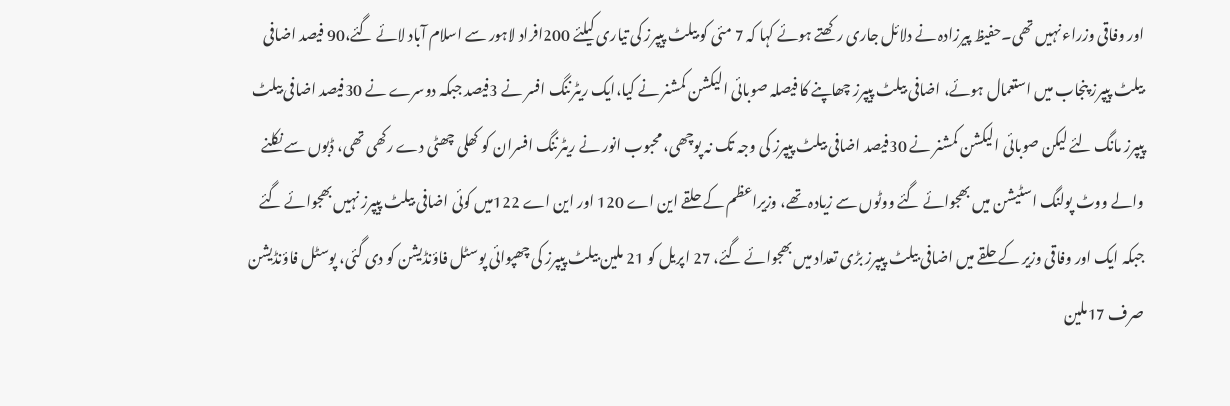اور وفاقی وزراء نہیں تھی۔حفیظ پیرزادہ نے دلائل جاری رکھتے ہوئے کہا کہ 7 مئی کو بیلٹ پیپرز کی تیاری کیلئے 200افراد لاہور سے اسلام آباد لائے گئے،90 فیصد اضافی بیلٹ پیپرز پنجاب میں استعمال ہوئے، اضافی بیلٹ پیپرز چھاپنے کا فیصلہ صوبائی الیکشن کمشنر نے کیا،ایک ریٹرننگ افسر نے 3فیصد جبکہ دوسرے نے 30فیصد اضافی بیلٹ پیپرز مانگ لئے لیکن صوبائی الیکشن کمشنر نے 30فیصد اضافی بیلٹ پیپرز کی وجہ تک نہ پوچھی، محبوب انور نے ریٹرننگ افسران کو کھلی چھٹی دے رکھی تھی، ڈبوں سے نکلنے والے ووٹ پولنگ اسٹیشن میں بھجوائے گئے ووٹوں سے زیادہ تھے، وزیراعظم کے حلقے این اے 120 اور این اے 122میں کوئی اضافی بیلٹ پیپرز نہیں بھجوائے گئے جبکہ ایک اور وفاقی وزیر کے حلقے میں اضافی بیلٹ پیپرز بڑی تعداد میں بھجوائے گئے، 27 اپریل کو 21 ملین بیلٹ پیپرز کی چھپوائی پوسٹل فاؤنڈیشن کو دی گئی، پوسٹل فاؤنڈیشن صرف 17ملین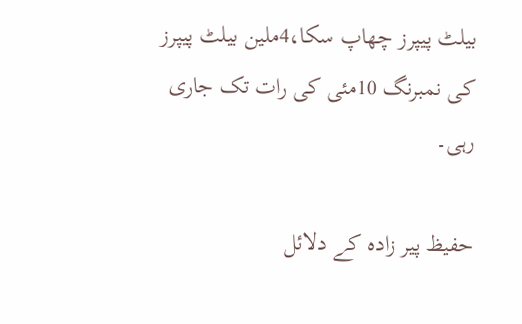بیلٹ پیپرز چھاپ سکا،4ملین بیلٹ پیپرز کی نمبرنگ 10مئی کی رات تک جاری رہی۔

حفیظ پیر زادہ کے دلائل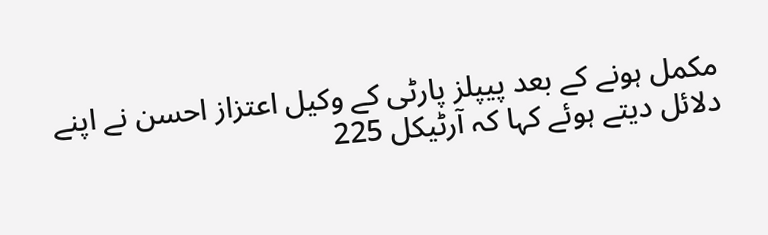مکمل ہونے کے بعد پیپلز پارٹی کے وکیل اعتزاز احسن نے اپنے دلائل دیتے ہوئے کہا کہ آرٹیکل 225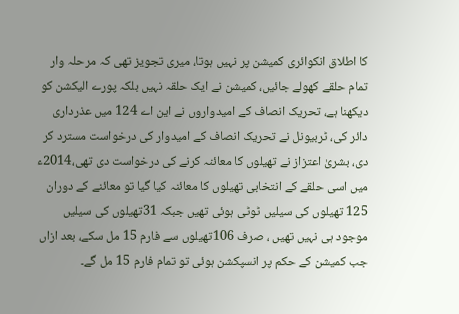کا اطلاق انکوائری کمیشن پر نہیں ہوتا، میری تجویز تھی کہ مرحلہ وار تمام حلقے کھولے جائیں، کمیشن نے ایک حلقہ نہیں بلکہ پورے الیکشن کو دیکھنا ہے، تحریک انصاف کے امیدواروں نے این اے 124 میں عذرداری دائر کی، ٹربیونل نے تحریک انصاف کے امیدوار کی درخواست مسترد کر دی، بشریٰ اعتزاز نے تھیلوں کا معائنہ کرنے کی درخواست دی تھی،2014ء میں اسی حلقے کے انتخابی تھیلوں کا معائنہ کیا گیا تو معائنے کے دوران 125 تھیلوں کی سیلیں ٹوٹی ہوئی تھیں جبکہ 31تھیلوں کی سیلیں موجود ہی نہیں تھیں ، صرف 106تھیلوں سے فارم 15 مل سکے، بعد ازاں جب کمیشن کے حکم پر انسپکشن ہوئی تو تمام فارم 15 مل گے۔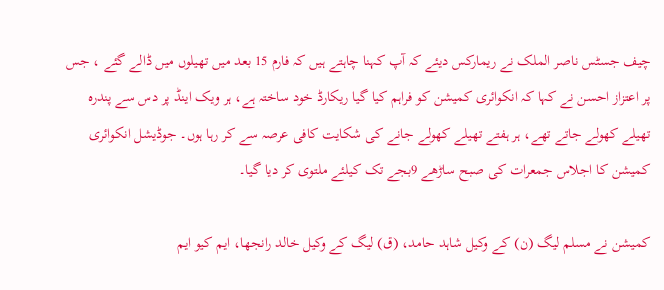چیف جسٹس ناصر الملک نے ریمارکس دیئے کہ آپ کہنا چاہتے ہیں کہ فارم 15 بعد میں تھیلوں میں ڈالے گئے ، جس پر اعتزاز احسن نے کہا کہ انکوائری کمیشن کو فراہم کیا گیا ریکارڈ خود ساختہ ہے، ہر ویک اینڈ پر دس سے پندرہ تھیلے کھولے جاتے تھے، ہر ہفتے تھیلے کھولے جانے کی شکایت کافی عرصہ سے کر رہا ہوں۔ جوڈیشل انکوائری کمیشن کا اجلاس جمعرات کی صبح ساڑھے 9بجے تک کیلئے ملتوی کر دیا گیا۔

کمیشن نے مسلم لیگ (ن) کے وکیل شاہد حامد، (ق) لیگ کے وکیل خالد رانجھا، ایم کیو ایم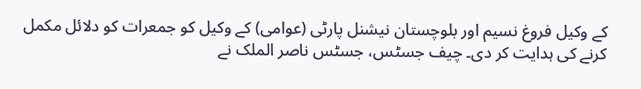کے وکیل فروغ نسیم اور بلوچستان نیشنل پارٹی (عوامی) کے وکیل کو جمعرات کو دلائل مکمل کرنے کی ہدایت کر دی۔ چیف جسٹس، جسٹس ناصر الملک نے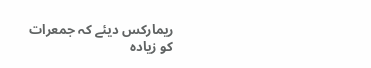ریمارکس دیئے کہ جمعرات کو زیادہ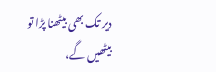دیر تک بھی بیٹھنا پڑا تو بیٹھیں گے،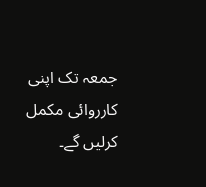جمعہ تک اپنی کارروائی مکمل کرلیں گے۔